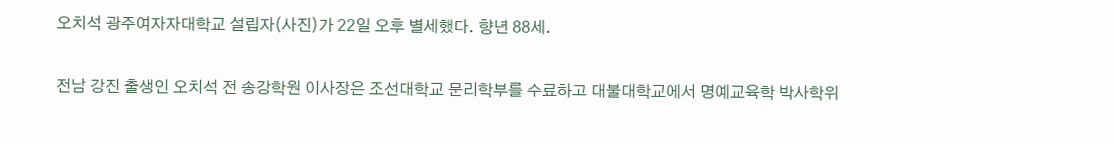오치석 광주여자자대학교 설립자(사진)가 22일 오후 별세했다. 향년 88세.

전남 강진 출생인 오치석 전 송강학원 이사장은 조선대학교 문리학부를 수료하고 대불대학교에서 명예교육학 박사학위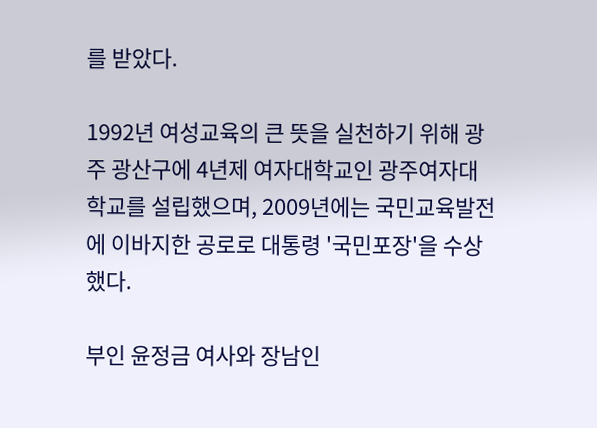를 받았다.

1992년 여성교육의 큰 뜻을 실천하기 위해 광주 광산구에 4년제 여자대학교인 광주여자대학교를 설립했으며, 2009년에는 국민교육발전에 이바지한 공로로 대통령 '국민포장'을 수상했다.

부인 윤정금 여사와 장남인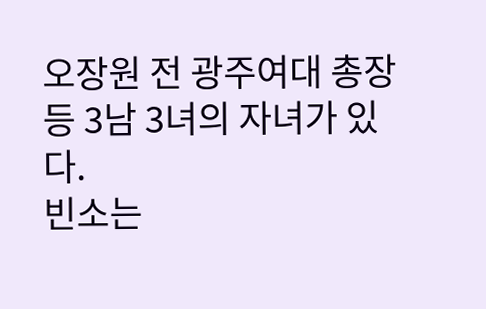오장원 전 광주여대 총장 등 3남 3녀의 자녀가 있다.
빈소는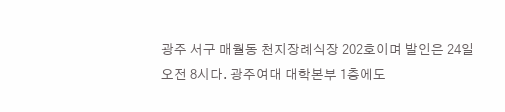광주 서구 매월동 천지장례식장 202호이며 발인은 24일 오전 8시다. 광주여대 대학본부 1층에도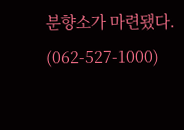분향소가 마련됐다. (062-527-1000)